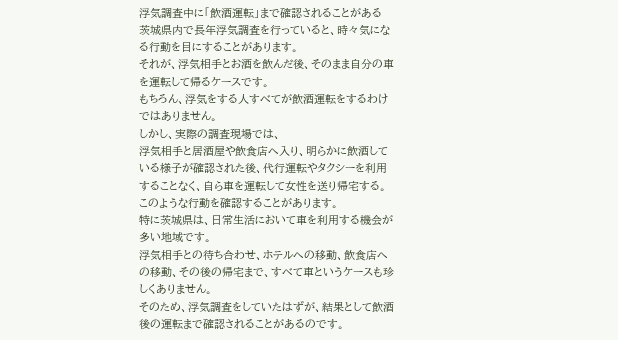浮気調査中に「飲酒運転」まで確認されることがある
茨城県内で長年浮気調査を行っていると、時々気になる行動を目にすることがあります。
それが、浮気相手とお酒を飲んだ後、そのまま自分の車を運転して帰るケースです。
もちろん、浮気をする人すべてが飲酒運転をするわけではありません。
しかし、実際の調査現場では、
浮気相手と居酒屋や飲食店へ入り、明らかに飲酒している様子が確認された後、代行運転やタクシーを利用することなく、自ら車を運転して女性を送り帰宅する。
このような行動を確認することがあります。
特に茨城県は、日常生活において車を利用する機会が多い地域です。
浮気相手との待ち合わせ、ホテルへの移動、飲食店への移動、その後の帰宅まで、すべて車というケースも珍しくありません。
そのため、浮気調査をしていたはずが、結果として飲酒後の運転まで確認されることがあるのです。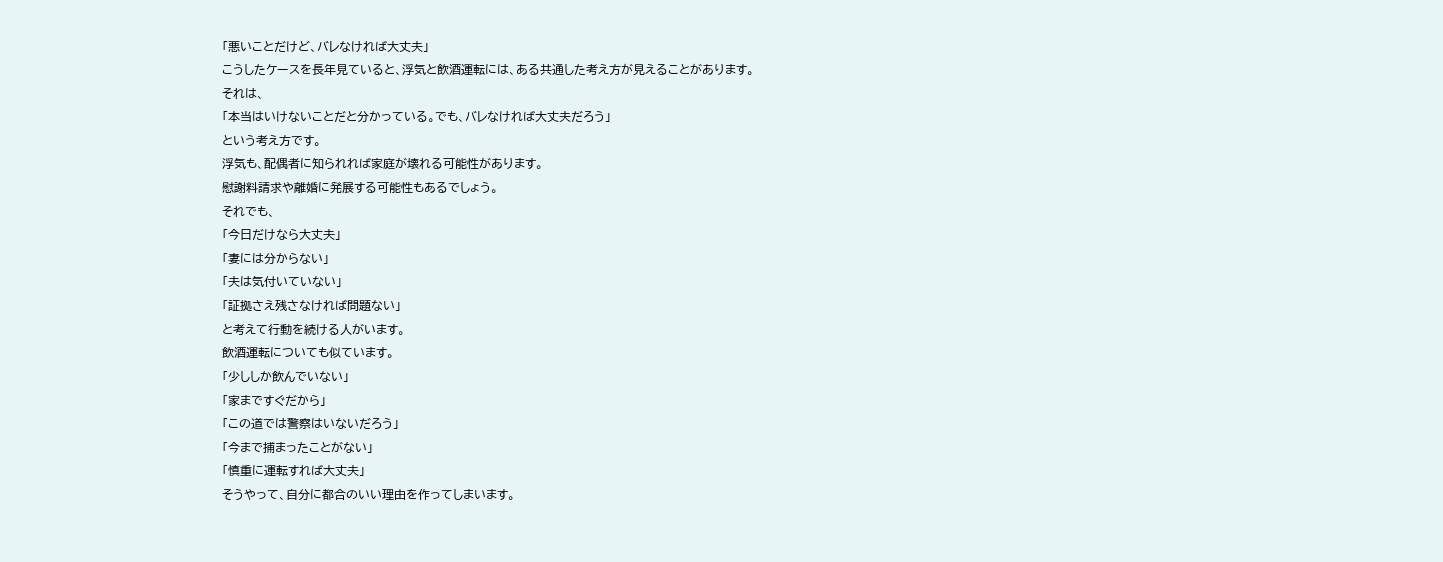「悪いことだけど、バレなければ大丈夫」
こうしたケースを長年見ていると、浮気と飲酒運転には、ある共通した考え方が見えることがあります。
それは、
「本当はいけないことだと分かっている。でも、バレなければ大丈夫だろう」
という考え方です。
浮気も、配偶者に知られれば家庭が壊れる可能性があります。
慰謝料請求や離婚に発展する可能性もあるでしょう。
それでも、
「今日だけなら大丈夫」
「妻には分からない」
「夫は気付いていない」
「証拠さえ残さなければ問題ない」
と考えて行動を続ける人がいます。
飲酒運転についても似ています。
「少ししか飲んでいない」
「家まですぐだから」
「この道では警察はいないだろう」
「今まで捕まったことがない」
「慎重に運転すれば大丈夫」
そうやって、自分に都合のいい理由を作ってしまいます。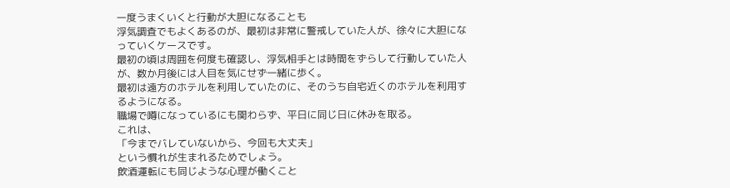一度うまくいくと行動が大胆になることも
浮気調査でもよくあるのが、最初は非常に警戒していた人が、徐々に大胆になっていくケースです。
最初の頃は周囲を何度も確認し、浮気相手とは時間をずらして行動していた人が、数か月後には人目を気にせず一緒に歩く。
最初は遠方のホテルを利用していたのに、そのうち自宅近くのホテルを利用するようになる。
職場で噂になっているにも関わらず、平日に同じ日に休みを取る。
これは、
「今までバレていないから、今回も大丈夫」
という慣れが生まれるためでしょう。
飲酒運転にも同じような心理が働くこと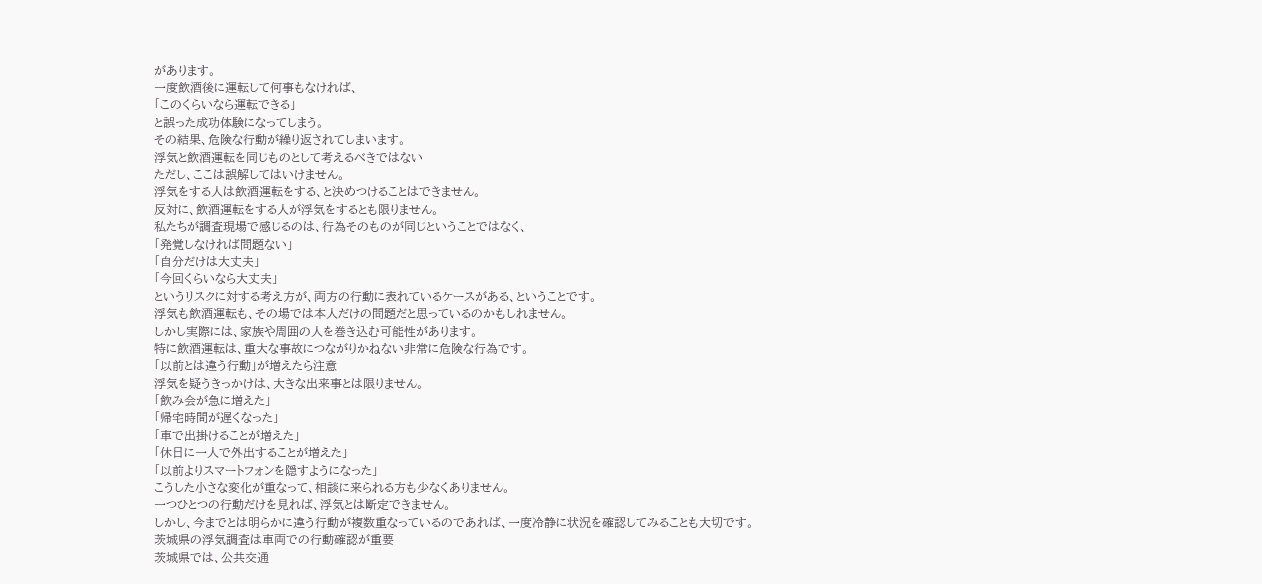があります。
一度飲酒後に運転して何事もなければ、
「このくらいなら運転できる」
と誤った成功体験になってしまう。
その結果、危険な行動が繰り返されてしまいます。
浮気と飲酒運転を同じものとして考えるべきではない
ただし、ここは誤解してはいけません。
浮気をする人は飲酒運転をする、と決めつけることはできません。
反対に、飲酒運転をする人が浮気をするとも限りません。
私たちが調査現場で感じるのは、行為そのものが同じということではなく、
「発覚しなければ問題ない」
「自分だけは大丈夫」
「今回くらいなら大丈夫」
というリスクに対する考え方が、両方の行動に表れているケースがある、ということです。
浮気も飲酒運転も、その場では本人だけの問題だと思っているのかもしれません。
しかし実際には、家族や周囲の人を巻き込む可能性があります。
特に飲酒運転は、重大な事故につながりかねない非常に危険な行為です。
「以前とは違う行動」が増えたら注意
浮気を疑うきっかけは、大きな出来事とは限りません。
「飲み会が急に増えた」
「帰宅時間が遅くなった」
「車で出掛けることが増えた」
「休日に一人で外出することが増えた」
「以前よりスマートフォンを隠すようになった」
こうした小さな変化が重なって、相談に来られる方も少なくありません。
一つひとつの行動だけを見れば、浮気とは断定できません。
しかし、今までとは明らかに違う行動が複数重なっているのであれば、一度冷静に状況を確認してみることも大切です。
茨城県の浮気調査は車両での行動確認が重要
茨城県では、公共交通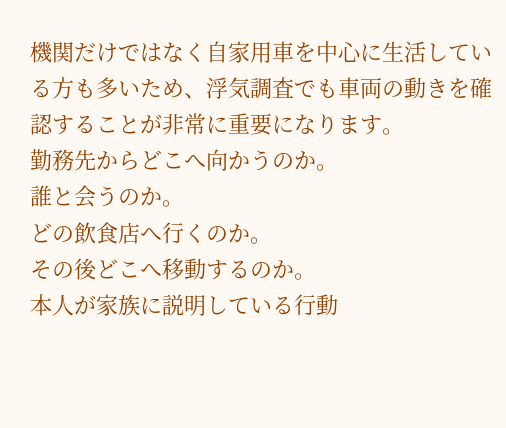機関だけではなく自家用車を中心に生活している方も多いため、浮気調査でも車両の動きを確認することが非常に重要になります。
勤務先からどこへ向かうのか。
誰と会うのか。
どの飲食店へ行くのか。
その後どこへ移動するのか。
本人が家族に説明している行動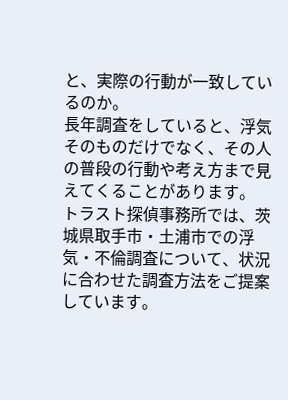と、実際の行動が一致しているのか。
長年調査をしていると、浮気そのものだけでなく、その人の普段の行動や考え方まで見えてくることがあります。
トラスト探偵事務所では、茨城県取手市・土浦市での浮気・不倫調査について、状況に合わせた調査方法をご提案しています。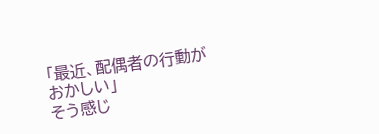「最近、配偶者の行動がおかしい」
そう感じ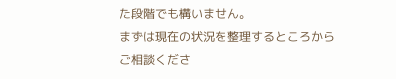た段階でも構いません。
まずは現在の状況を整理するところからご相談くださ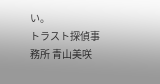い。
トラスト探偵事務所 青山美咲